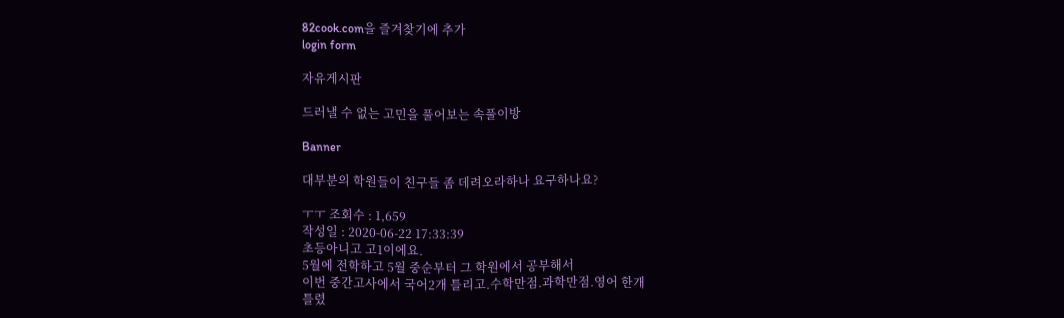82cook.com을 즐겨찾기에 추가
login form

자유게시판

드러낼 수 없는 고민을 풀어보는 속풀이방

Banner

대부분의 학원들이 친구들 좀 데려오라하나 요구하나요?

ㅜㅜ 조회수 : 1,659
작성일 : 2020-06-22 17:33:39
초등아니고 고1이에요.
5월에 전학하고 5월 중순부터 그 학원에서 공부해서
이번 중간고사에서 국어2개 틀리고.수학만점.과학만점.영어 한개
틀렸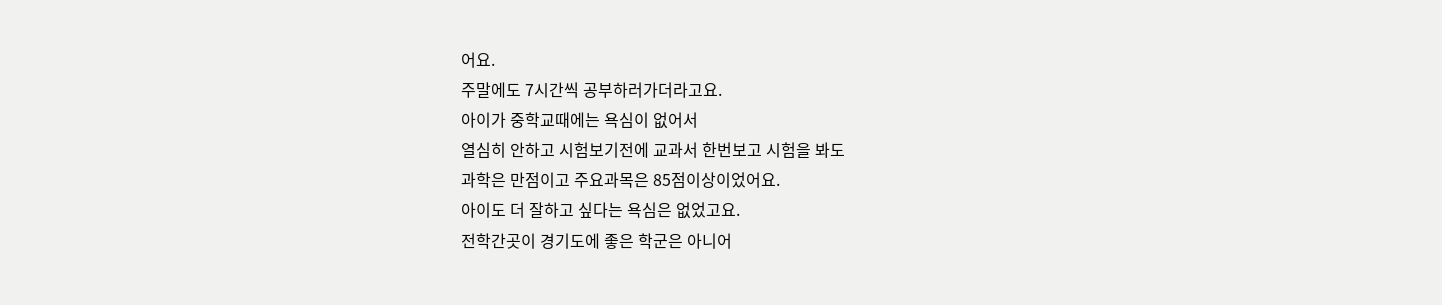어요.
주말에도 7시간씩 공부하러가더라고요.
아이가 중학교때에는 욕심이 없어서
열심히 안하고 시험보기전에 교과서 한번보고 시험을 봐도
과학은 만점이고 주요과목은 85점이상이었어요.
아이도 더 잘하고 싶다는 욕심은 없었고요.
전학간곳이 경기도에 좋은 학군은 아니어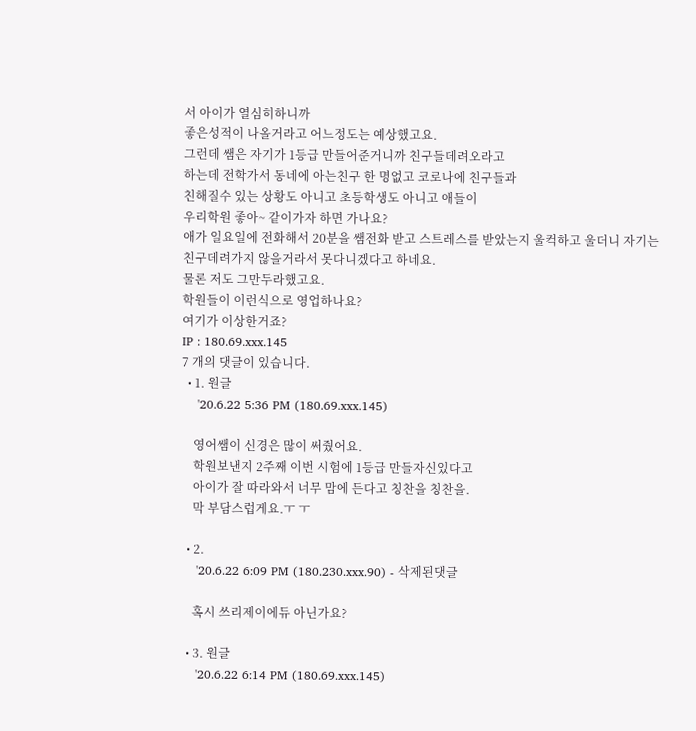서 아이가 열심히하니까
좋은성적이 나올거라고 어느정도는 예상했고요.
그런데 쌤은 자기가 1등급 만들어준거니까 친구들데려오라고
하는데 전학가서 동네에 아는친구 한 명없고 코로나에 친구들과
친해질수 있는 상황도 아니고 초등학생도 아니고 애들이
우리학원 좋아~ 같이가자 하면 가나요?
애가 일요일에 전화해서 20분을 쌤전화 받고 스트레스를 받았는지 울컥하고 울더니 자기는 친구데려가지 않을거라서 못다니겠다고 하네요.
물론 저도 그만두라했고요.
학원들이 이런식으로 영업하나요?
여기가 이상한거죠?
IP : 180.69.xxx.145
7 개의 댓글이 있습니다.
  • 1. 원글
    '20.6.22 5:36 PM (180.69.xxx.145)

    영어쌤이 신경은 많이 써줬어요.
    학원보낸지 2주째 이번 시험에 1등급 만들자신있다고
    아이가 잘 따라와서 너무 맘에 든다고 칭찬을 칭찬을.
    막 부담스럽게요.ㅜ ㅜ

  • 2.
    '20.6.22 6:09 PM (180.230.xxx.90) - 삭제된댓글

    혹시 쓰리제이에듀 아닌가요?

  • 3. 원글
    '20.6.22 6:14 PM (180.69.xxx.145)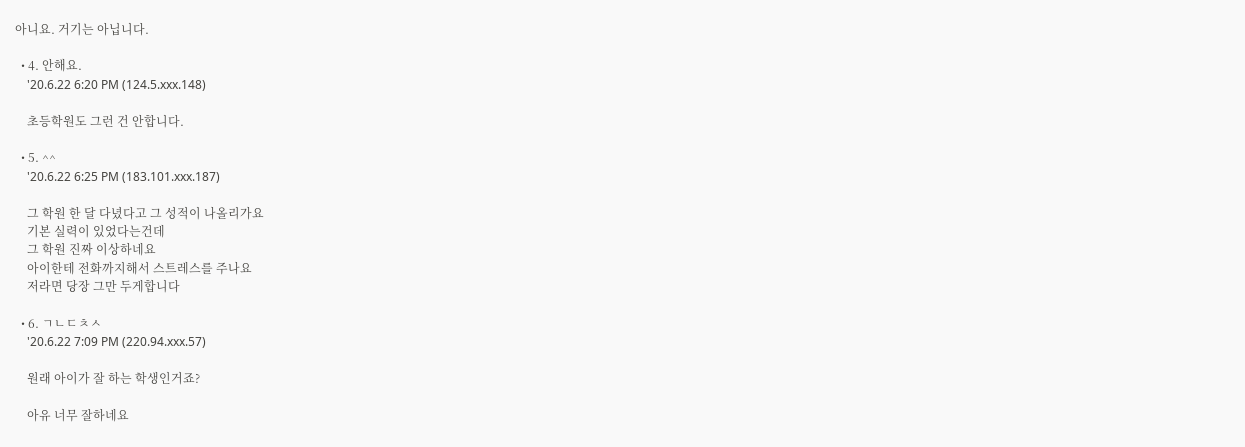아니요. 거기는 아닙니다.

  • 4. 안해요.
    '20.6.22 6:20 PM (124.5.xxx.148)

    초등학원도 그런 건 안합니다.

  • 5. ^^
    '20.6.22 6:25 PM (183.101.xxx.187)

    그 학원 한 달 다녔다고 그 성적이 나올리가요
    기본 실력이 있었다는건데
    그 학원 진짜 이상하네요
    아이한테 전화까지해서 스트레스를 주나요
    저라면 당장 그만 두게합니다

  • 6. ㄱㄴㄷㅊㅅ
    '20.6.22 7:09 PM (220.94.xxx.57)

    원래 아이가 잘 하는 학생인거죠?

    아유 너무 잘하네요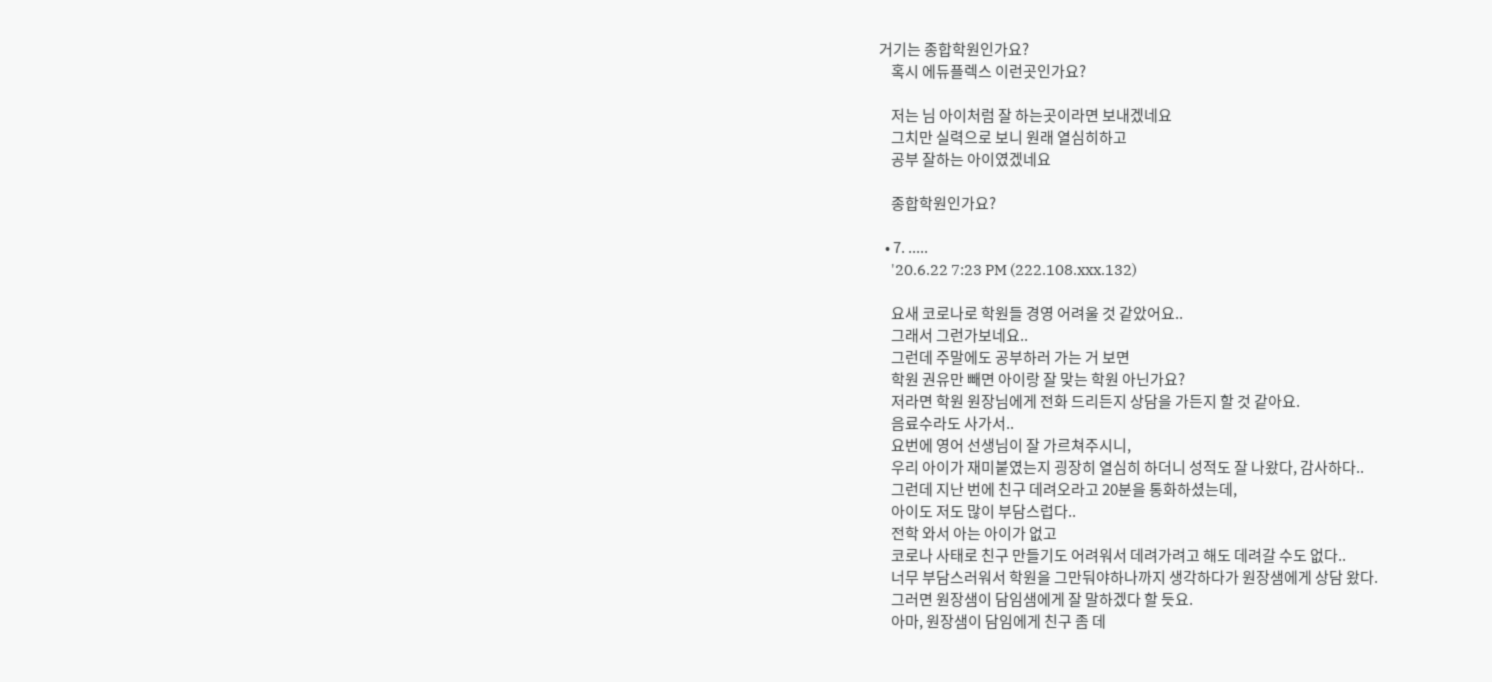거기는 종합학원인가요?
    혹시 에듀플렉스 이런곳인가요?

    저는 님 아이처럼 잘 하는곳이라면 보내겠네요
    그치만 실력으로 보니 원래 열심히하고
    공부 잘하는 아이였겠네요

    종합학원인가요?

  • 7. .....
    '20.6.22 7:23 PM (222.108.xxx.132)

    요새 코로나로 학원들 경영 어려울 것 같았어요..
    그래서 그런가보네요..
    그런데 주말에도 공부하러 가는 거 보면
    학원 권유만 빼면 아이랑 잘 맞는 학원 아닌가요?
    저라면 학원 원장님에게 전화 드리든지 상담을 가든지 할 것 같아요.
    음료수라도 사가서..
    요번에 영어 선생님이 잘 가르쳐주시니,
    우리 아이가 재미붙였는지 굉장히 열심히 하더니 성적도 잘 나왔다, 감사하다..
    그런데 지난 번에 친구 데려오라고 20분을 통화하셨는데,
    아이도 저도 많이 부담스럽다..
    전학 와서 아는 아이가 없고
    코로나 사태로 친구 만들기도 어려워서 데려가려고 해도 데려갈 수도 없다..
    너무 부담스러워서 학원을 그만둬야하나까지 생각하다가 원장샘에게 상담 왔다.
    그러면 원장샘이 담임샘에게 잘 말하겠다 할 듯요.
    아마, 원장샘이 담임에게 친구 좀 데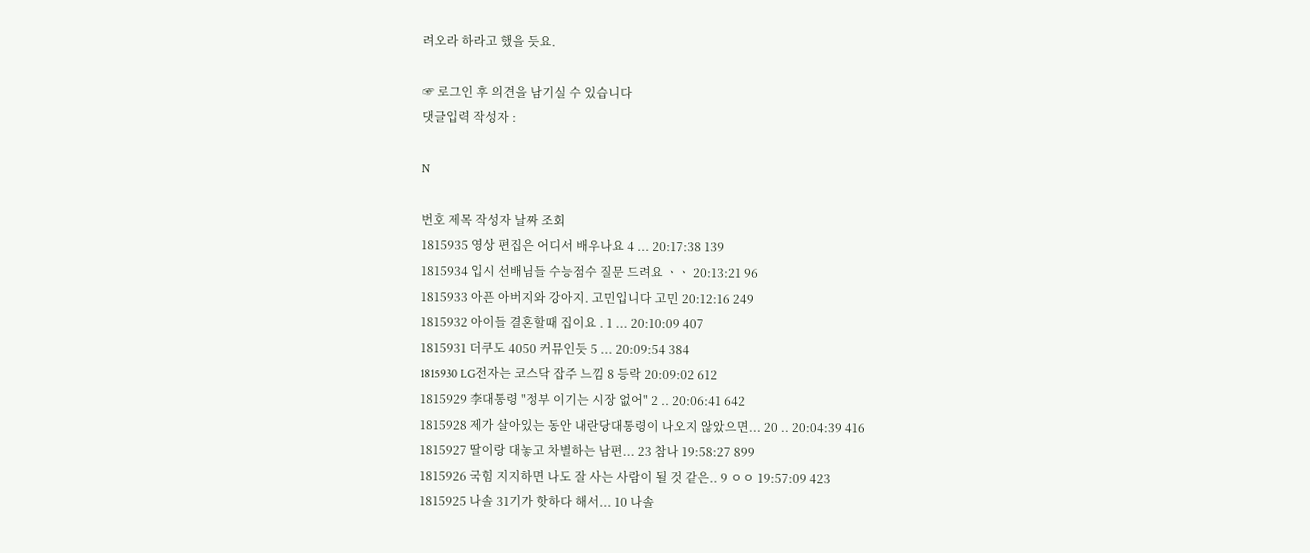려오라 하라고 했을 듯요.

☞ 로그인 후 의견을 남기실 수 있습니다
댓글입력 작성자 :

N

번호 제목 작성자 날짜 조회
1815935 영상 편집은 어디서 배우나요 4 ... 20:17:38 139
1815934 입시 선배님들 수능점수 질문 드려요 ㆍㆍ 20:13:21 96
1815933 아픈 아버지와 강아지. 고민입니다 고민 20:12:16 249
1815932 아이들 결혼할때 집이요 . 1 ... 20:10:09 407
1815931 더쿠도 4050 커뮤인듯 5 ... 20:09:54 384
1815930 LG전자는 코스닥 잡주 느낌 8 등락 20:09:02 612
1815929 李대통령 "정부 이기는 시장 없어" 2 .. 20:06:41 642
1815928 제가 살아있는 동안 내란당대통령이 나오지 않았으면... 20 .. 20:04:39 416
1815927 딸이랑 대놓고 차별하는 남편... 23 참나 19:58:27 899
1815926 국힘 지지하면 나도 잘 사는 사람이 될 것 같은.. 9 ㅇㅇ 19:57:09 423
1815925 나솔 31기가 핫하다 해서... 10 나솔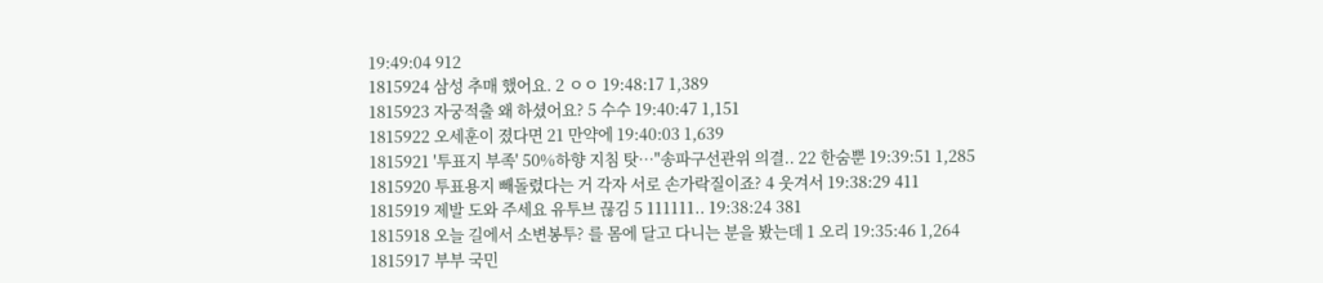19:49:04 912
1815924 삼성 추매 했어요. 2 ㅇㅇ 19:48:17 1,389
1815923 자궁적출 왜 하셨어요? 5 수수 19:40:47 1,151
1815922 오세훈이 졌다면 21 만약에 19:40:03 1,639
1815921 '투표지 부족' 50%하향 지침 탓…"송파구선관위 의결.. 22 한숨뿐 19:39:51 1,285
1815920 투표용지 빼돌렸다는 거 각자 서로 손가락질이죠? 4 웃겨서 19:38:29 411
1815919 제발 도와 주세요 유투브 끊김 5 111111.. 19:38:24 381
1815918 오늘 길에서 소변봉투? 를 몸에 달고 다니는 분을 봤는데 1 오리 19:35:46 1,264
1815917 부부 국민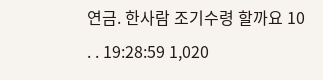연금. 한사람 조기수령 할까요 10 . . 19:28:59 1,020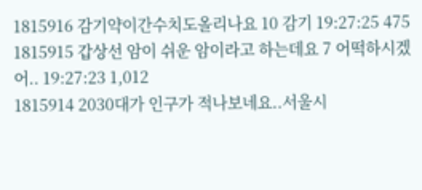1815916 감기약이간수치도올리나요 10 감기 19:27:25 475
1815915 갑상선 암이 쉬운 암이라고 하는데요 7 어떡하시겠어.. 19:27:23 1,012
1815914 2030대가 인구가 적나보네요..서울시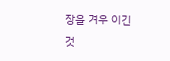장을 겨우 이긴것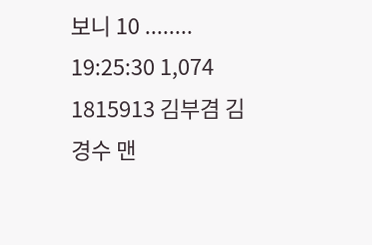보니 10 ........ 19:25:30 1,074
1815913 김부겸 김경수 맨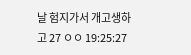날 험지가서 개고생하고 27 ㅇㅇ 19:25:27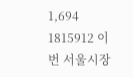1,694
1815912 이번 서울시장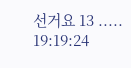선거요 13 ..... 19:19:24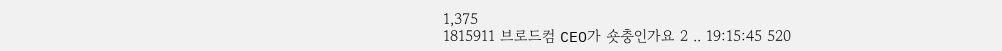1,375
1815911 브로드컴 CEO가 숏충인가요 2 .. 19:15:45 520